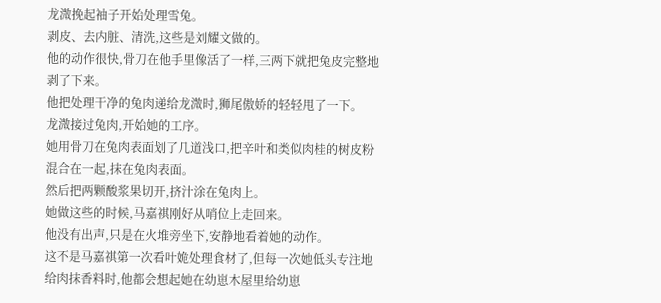龙溦挽起袖子开始处理雪兔。
剥皮、去内脏、清洗,这些是刘耀文做的。
他的动作很快,骨刀在他手里像活了一样,三两下就把兔皮完整地剥了下来。
他把处理干净的兔肉递给龙溦时,狮尾傲娇的轻轻甩了一下。
龙溦接过兔肉,开始她的工序。
她用骨刀在兔肉表面划了几道浅口,把辛叶和类似肉桂的树皮粉混合在一起,抹在兔肉表面。
然后把两颗酸浆果切开,挤汁涂在兔肉上。
她做这些的时候,马嘉祺刚好从哨位上走回来。
他没有出声,只是在火堆旁坐下,安静地看着她的动作。
这不是马嘉祺第一次看叶姽处理食材了,但每一次她低头专注地给肉抹香料时,他都会想起她在幼崽木屋里给幼崽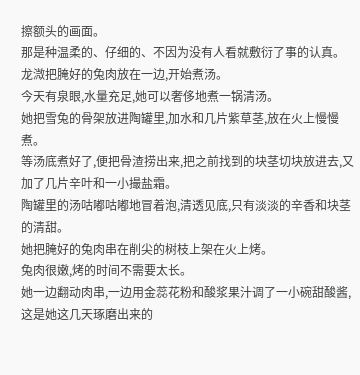擦额头的画面。
那是种温柔的、仔细的、不因为没有人看就敷衍了事的认真。
龙溦把腌好的兔肉放在一边,开始煮汤。
今天有泉眼,水量充足,她可以奢侈地煮一锅清汤。
她把雪兔的骨架放进陶罐里,加水和几片紫草茎,放在火上慢慢煮。
等汤底煮好了,便把骨渣捞出来,把之前找到的块茎切块放进去,又加了几片辛叶和一小撮盐霜。
陶罐里的汤咕嘟咕嘟地冒着泡,清透见底,只有淡淡的辛香和块茎的清甜。
她把腌好的兔肉串在削尖的树枝上架在火上烤。
兔肉很嫩,烤的时间不需要太长。
她一边翻动肉串,一边用金蕊花粉和酸浆果汁调了一小碗甜酸酱,这是她这几天琢磨出来的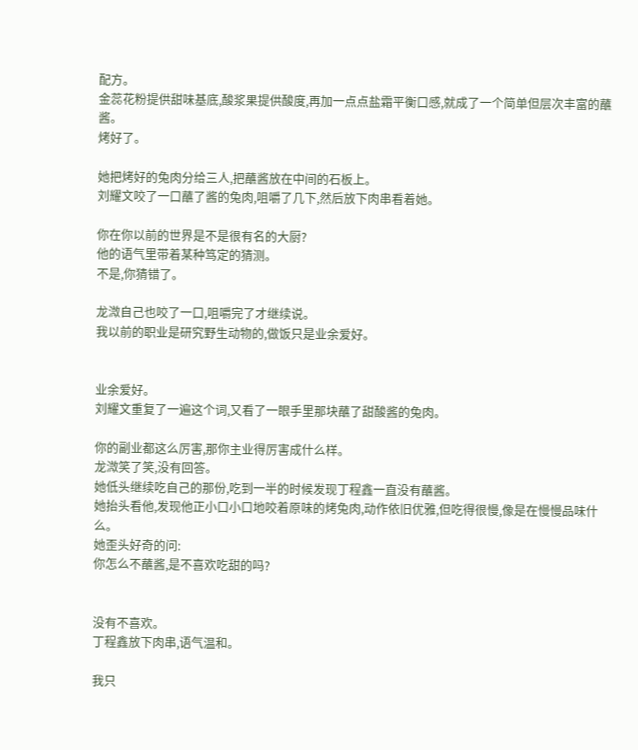配方。
金蕊花粉提供甜味基底,酸浆果提供酸度,再加一点点盐霜平衡口感,就成了一个简单但层次丰富的蘸酱。
烤好了。

她把烤好的兔肉分给三人,把蘸酱放在中间的石板上。
刘耀文咬了一口蘸了酱的兔肉,咀嚼了几下,然后放下肉串看着她。

你在你以前的世界是不是很有名的大厨?
他的语气里带着某种笃定的猜测。
不是,你猜错了。

龙溦自己也咬了一口,咀嚼完了才继续说。
我以前的职业是研究野生动物的,做饭只是业余爱好。


业余爱好。
刘耀文重复了一遍这个词,又看了一眼手里那块蘸了甜酸酱的兔肉。

你的副业都这么厉害,那你主业得厉害成什么样。
龙溦笑了笑,没有回答。
她低头继续吃自己的那份,吃到一半的时候发现丁程鑫一直没有蘸酱。
她抬头看他,发现他正小口小口地咬着原味的烤兔肉,动作依旧优雅,但吃得很慢,像是在慢慢品味什么。
她歪头好奇的问:
你怎么不蘸酱,是不喜欢吃甜的吗?


没有不喜欢。
丁程鑫放下肉串,语气温和。

我只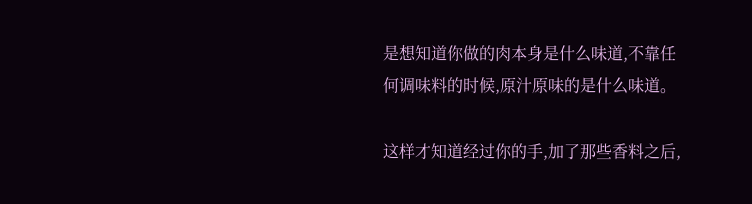是想知道你做的肉本身是什么味道,不靠任何调味料的时候,原汁原味的是什么味道。

这样才知道经过你的手,加了那些香料之后,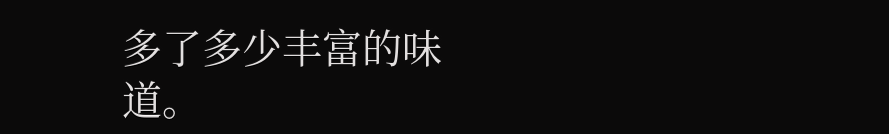多了多少丰富的味道。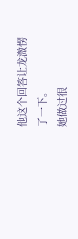他这个回答让龙溦愣了一下。
她做过很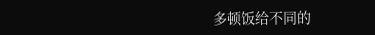多顿饭给不同的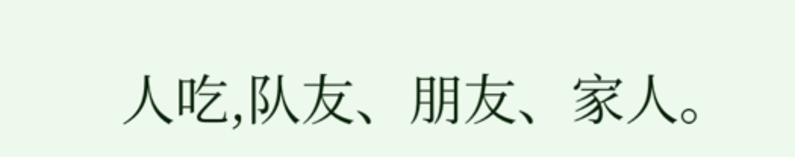人吃,队友、朋友、家人。